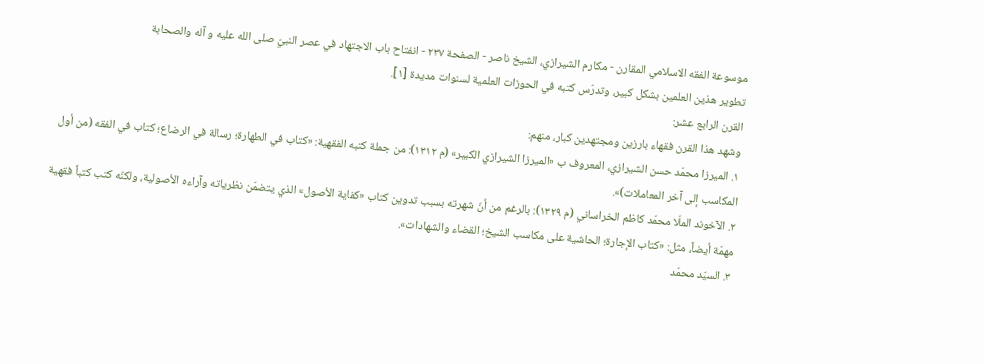موسوعة الفقه الاسلامي المقارن - مكارم الشيرازي، الشيخ ناصر - الصفحة ٢٣٧ - انفتاح باب الاجتهاد في عصر النبيّ صلى الله عليه و آله والصحابة
تطوير هذين العلمين بشكل كبير، وتدرّس كتبه في الحوزات العلمية لسنوات مديدة [١].
القرن الرابع عشر:
وشهد هذا القرن فقهاء بارزين ومجتهدين كبار، منهم:
١. الميرزا محمّد حسن الشيرازي، المعروف ب «الميرزا الشيرازي الكبير» (م ١٣١٢): من جملة كتبه الفقهية: «كتاب في الطهارة؛ رسالة في الرضاع؛ كتاب في الفقه (من أول المكاسب إلى آخر المعاملات)».
٢. الآخوند الملّا محمّد كاظم الخراساني (م ١٣٢٩): بالرغم من أنّ شهرته بسبب تدوين كتاب «كفاية الأصول» الذي يتضمّن نظرياته وآراءه الأصولية، ولكنّه كتب كتباً فقهية مهمّة أيضاً، مثل: «كتاب الإجارة؛ الحاشية على مكاسب الشيخ؛ القضاء والشهادات».
٣. السيّد محمّد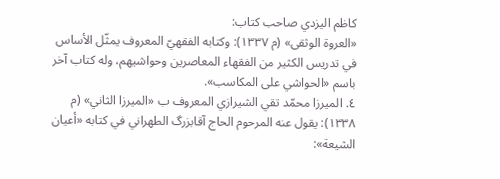كاظم اليزدي صاحب كتاب:
«العروة الوثقى» (م ١٣٣٧): وكتابه الفقهيّ المعروف يمثّل الأساس في تدريس الكثير من الفقهاء المعاصرين وحواشيهم، وله كتاب آخر باسم «الحواشي على المكاسب».
٤. الميرزا محمّد تقي الشيرازي المعروف ب «الميرزا الثاني» (م ١٣٣٨): يقول عنه المرحوم الحاج آقابزرگ الطهراني في كتابه «أعيان الشيعة»: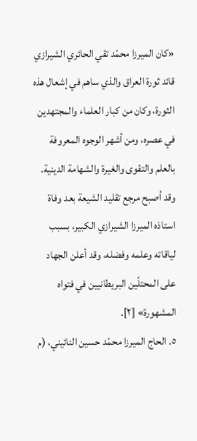«كان الميرزا محمّد تقي الحائري الشيرازي قائد ثورة العراق والذي ساهم في إشعال هذه الثورة، وكان من كبار العلماء والمجتهدين في عصره، ومن أشهر الوجوه المعروفة بالعلم والتقوى والغيرة والشهامة الدينية. وقد أصبح مرجع تقليد الشيعة بعد وفاة استاذه الميرزا الشيرازي الكبير، بسبب لياقاته وعلمه وفضله، وقد أعلن الجهاد على المحتلّين البريطانيين في فتواه المشهورة» [٢].
٥. الحاج الميرزا محمّد حسين النائيني، (م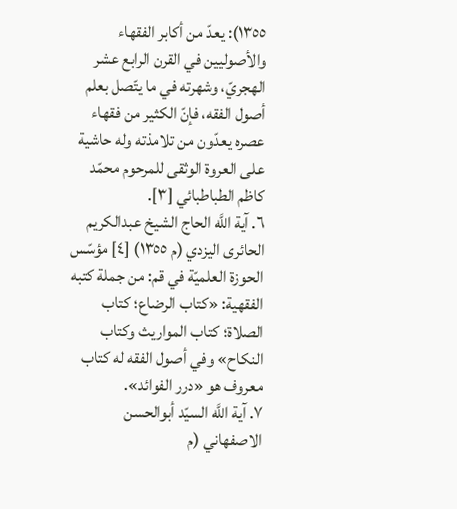١٣٥٥): يعدّ من أكابر الفقهاء والأصوليين في القرن الرابع عشر الهجريّ، وشهرته في ما يتّصل بعلم أصول الفقه، فإنّ الكثير من فقهاء عصره يعدّون من تلامذته وله حاشية على العروة الوثقى للمرحوم محمّد كاظم الطباطبائي [٣].
٦. آية اللَّه الحاج الشيخ عبدالكريم الحائرى اليزدي (م ١٣٥٥) [٤] مؤسّس الحوزة العلميّة في قم: من جملة كتبه الفقهية: «كتاب الرضاع؛ كتاب الصلاة؛ كتاب المواريث وكتاب النكاح» وفي أصول الفقه له كتاب معروف هو «درر الفوائد».
٧. آية اللَّه السيّد أبوالحسن الاصفهاني (م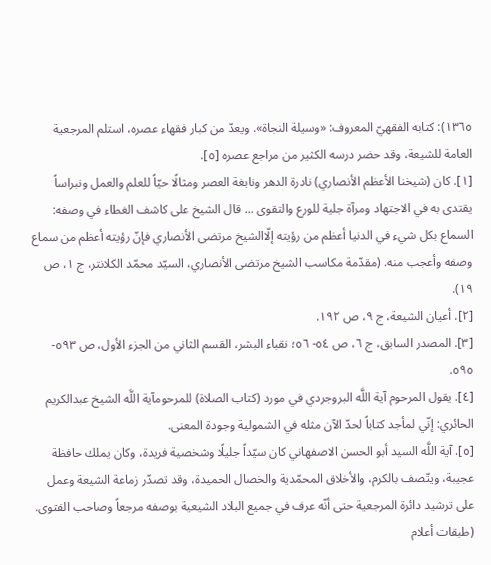١٣٦٥): كتابه الفقهيّ المعروف: «وسيلة النجاة». ويعدّ من كبار فقهاء عصره، استلم المرجعية العامة للشيعة، وقد حضر درسه الكثير من مراجع عصره [٥].
[١]. كان (شيخنا الأعظم الأنصاري) نادرة الدهر ونابغة العصر ومثالًا حيّاً للعلم والعمل ونبراساً يقتدى به في الاجتهاد ومرآة جلية للورع والتقوى ... قال الشيخ على كاشف الغطاء في وصفه: السماع بكل شيء في الدنيا أعظم من رؤيته إلّاالشيخ مرتضى الأنصاري فإنّ رؤيته أعظم من سماع وصفه وأعجب منه. (مقدّمة مكاسب الشيخ مرتضى الأنصاري، السيّد محمّد الكلانتر، ج ١، ص ١٩).
[٢]. أعيان الشيعة، ج ٩، ص ١٩٢.
[٣]. المصدر السابق، ج ٦، ص ٥٤- ٥٦؛ نقباء البشر، القسم الثاني من الجزء الأول، ص ٥٩٣- ٥٩٥.
[٤]. يقول المرحوم آية اللَّه البروجردي في مورد (كتاب الصلاة) للمرحومآية اللَّه الشيخ عبدالكريم الحائري: إنّي لمأجد كتاباً لحدّ الآن مثله في الشمولية وجودة المعنى.
[٥]. آية اللَّه السيد أبو الحسن الاصفهاني كان سيّداً جليلًا وشخصية فريدة، وكان يملك حافظة عجيبة، ويتّصف بالكرم، والأخلاق المحمّدية والخصال الحميدة، وقد تصدّر زماعة الشيعة وعمل على ترشيد دائرة المرجعية حتى أنّه عرف في جميع البلاد الشيعية بوصفه مرجعاً وصاحب الفتوى. (طبقات أعلام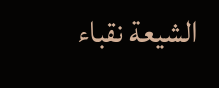الشيعة نقباء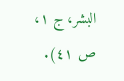البشر، ج ١، ص ٤١).